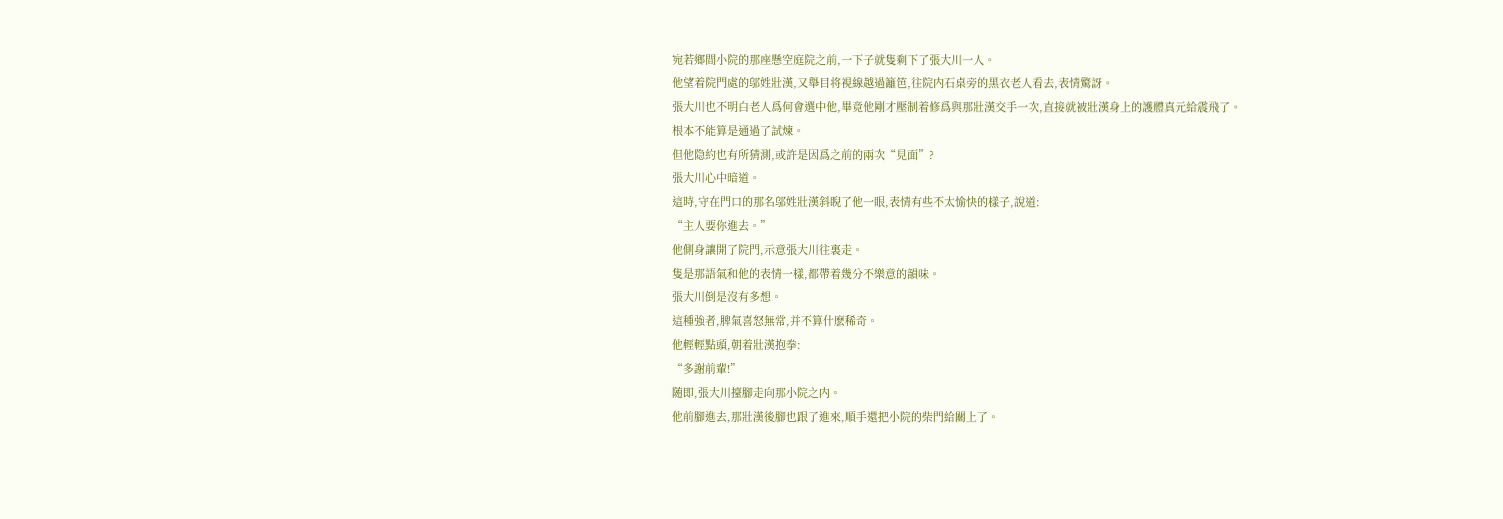宛若鄉間小院的那座懸空庭院之前,一下子就隻剩下了張大川一人。
他望着院門處的邬姓壯漢,又舉目将視線越過籬笆,往院内石桌旁的黑衣老人看去,表情驚訝。
張大川也不明白老人爲何會選中他,畢竟他剛才壓制着修爲與那壯漢交手一次,直接就被壯漢身上的護體真元給震飛了。
根本不能算是通過了試煉。
但他隐約也有所猜測,或許是因爲之前的兩次“見面”?
張大川心中暗道。
這時,守在門口的那名邬姓壯漢斜睨了他一眼,表情有些不太愉快的樣子,說道:
“主人要你進去。”
他側身讓開了院門,示意張大川往裏走。
隻是那語氣和他的表情一樣,都帶着幾分不樂意的韻味。
張大川倒是沒有多想。
這種強者,脾氣喜怒無常,并不算什麽稀奇。
他輕輕點頭,朝着壯漢抱拳:
“多謝前輩!”
随即,張大川擡腳走向那小院之内。
他前腳進去,那壯漢後腳也跟了進來,順手還把小院的柴門給關上了。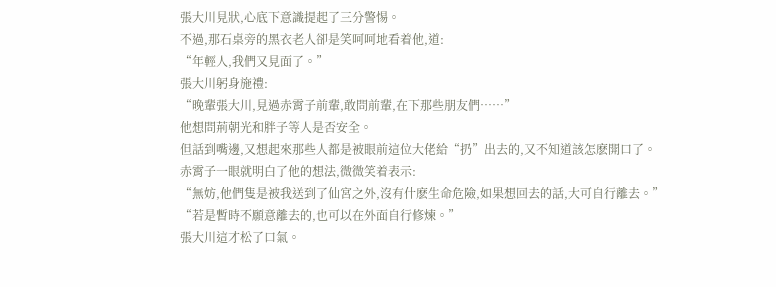張大川見狀,心底下意識提起了三分警惕。
不過,那石桌旁的黑衣老人卻是笑呵呵地看着他,道:
“年輕人,我們又見面了。”
張大川躬身施禮:
“晚輩張大川,見過赤霄子前輩,敢問前輩,在下那些朋友們……”
他想問荊朝光和胖子等人是否安全。
但話到嘴邊,又想起來那些人都是被眼前這位大佬給“扔”出去的,又不知道該怎麽開口了。
赤霄子一眼就明白了他的想法,微微笑着表示:
“無妨,他們隻是被我送到了仙宮之外,沒有什麽生命危險,如果想回去的話,大可自行離去。”
“若是暫時不願意離去的,也可以在外面自行修煉。”
張大川這才松了口氣。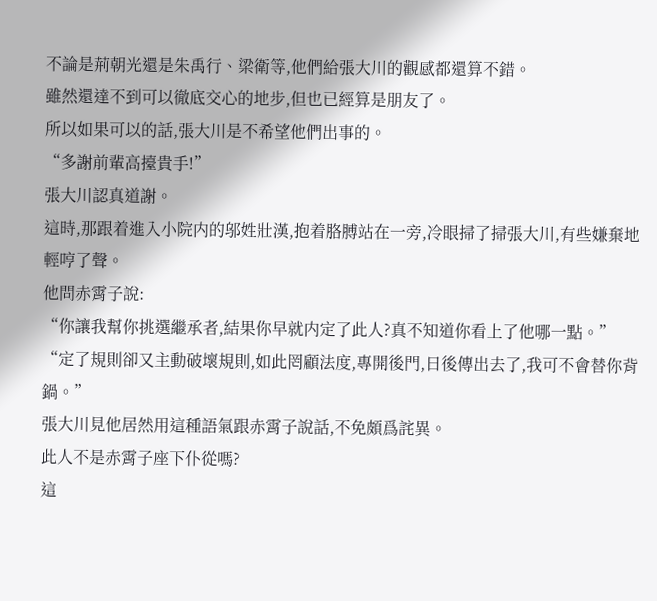不論是荊朝光還是朱禹行、梁衛等,他們給張大川的觀感都還算不錯。
雖然還達不到可以徹底交心的地步,但也已經算是朋友了。
所以如果可以的話,張大川是不希望他們出事的。
“多謝前輩高擡貴手!”
張大川認真道謝。
這時,那跟着進入小院内的邬姓壯漢,抱着胳膊站在一旁,冷眼掃了掃張大川,有些嫌棄地輕哼了聲。
他問赤霄子說:
“你讓我幫你挑選繼承者,結果你早就内定了此人?真不知道你看上了他哪一點。”
“定了規則卻又主動破壞規則,如此罔顧法度,專開後門,日後傳出去了,我可不會替你背鍋。”
張大川見他居然用這種語氣跟赤霄子說話,不免頗爲詫異。
此人不是赤霄子座下仆從嗎?
這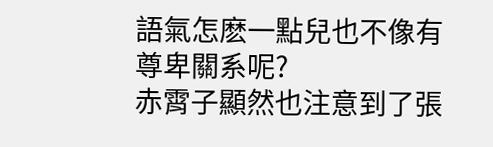語氣怎麽一點兒也不像有尊卑關系呢?
赤霄子顯然也注意到了張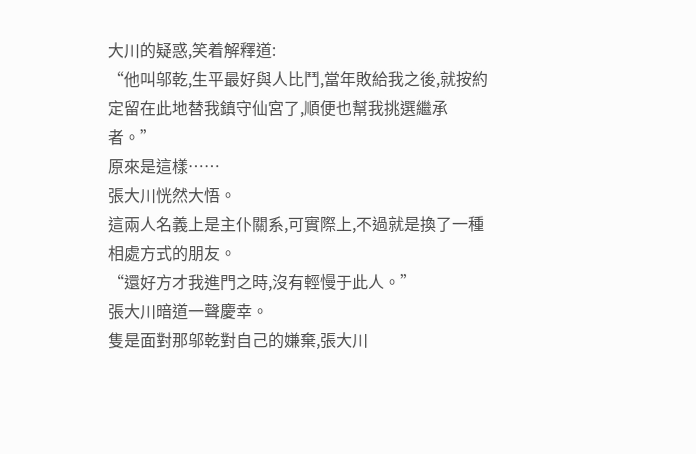大川的疑惑,笑着解釋道:
“他叫邬乾,生平最好與人比鬥,當年敗給我之後,就按約定留在此地替我鎮守仙宮了,順便也幫我挑選繼承者。”
原來是這樣……
張大川恍然大悟。
這兩人名義上是主仆關系,可實際上,不過就是換了一種相處方式的朋友。
“還好方才我進門之時,沒有輕慢于此人。”
張大川暗道一聲慶幸。
隻是面對那邬乾對自己的嫌棄,張大川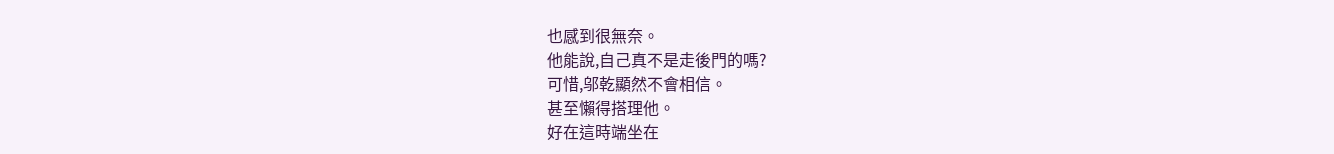也感到很無奈。
他能說,自己真不是走後門的嗎?
可惜,邬乾顯然不會相信。
甚至懶得搭理他。
好在這時端坐在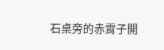石桌旁的赤霄子開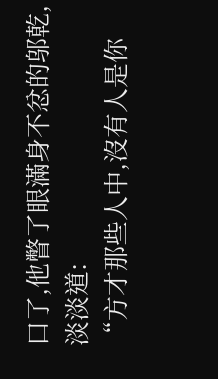口了,他瞥了眼滿身不忿的邬乾,淡淡道:
“方才那些人中,沒有人是你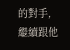的對手,繼續跟他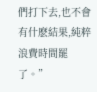們打下去,也不會有什麽結果,純粹浪費時間罷了。”